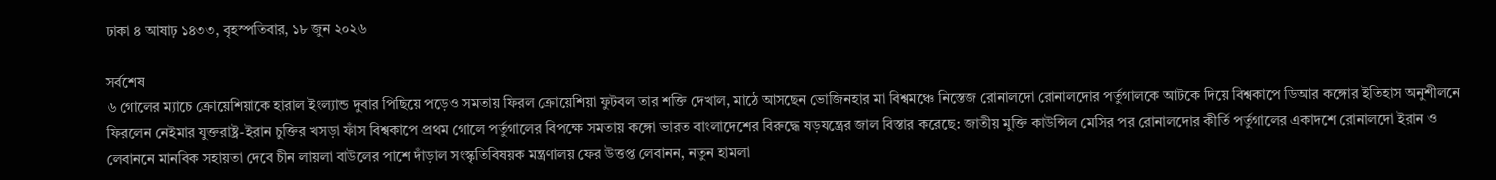ঢাকা ৪ আষাঢ় ১৪৩৩, বৃহস্পতিবার, ১৮ জুন ২০২৬

সর্বশেষ
৬ গোলের ম্যাচে ক্রোয়েশিয়াকে হারাল ইংল্যান্ড দুবার পিছিয়ে পড়েও সমতায় ফিরল ক্রোয়েশিয়া ফুটবল তার শক্তি দেখাল, মাঠে আসছেন ভোজিনহার মা বিশ্বমঞ্চে নিস্তেজ রোনালদো রোনালদোর পর্তুগালকে আটকে দিয়ে বিশ্বকাপে ডিআর কঙ্গোর ইতিহাস অনুশীলনে ফিরলেন নেইমার যুক্তরাষ্ট্র-ইরান চুক্তির খসড়া ফাঁস বিশ্বকাপে প্রথম গোলে পর্তুগালের বিপক্ষে সমতায় কঙ্গো ভারত বাংলাদেশের বিরুদ্ধে ষড়যন্ত্রের জাল বিস্তার করেছে: জাতীয় মুক্তি কাউন্সিল মেসির পর রোনালদোর কীর্তি পর্তুগালের একাদশে রোনালদো ইরান ও লেবাননে মানবিক সহায়তা দেবে চীন লায়লা বাউলের পাশে দাঁড়াল সংস্কৃতিবিষয়ক মন্ত্রণালয় ফের উত্তপ্ত লেবানন, নতুন হামলা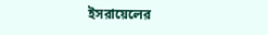ইসরায়েলের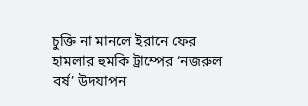চুক্তি না মানলে ইরানে ফের হামলার হুমকি ট্রাম্পের ‘নজরুল বর্ষ’ উদযাপন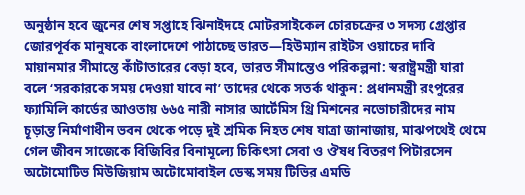অনুষ্ঠান হবে জুনের শেষ সপ্তাহে ঝিনাইদহে মোটরসাইকেল চোরচক্রের ৩ সদস্য গ্রেপ্তার জোরপূর্বক মানুষকে বাংলাদেশে পাঠাচ্ছে ভারত—হিউম্যান রাইটস ওয়াচের দাবি মায়ানমার সীমান্তে কাঁটাতারের বেড়া হবে, ভারত সীমান্তেও পরিকল্পনা: স্বরাষ্ট্রমন্ত্রী যারা বলে ‘সরকারকে সময় দেওয়া যাবে না’ তাদের থেকে সতর্ক থাকুন: প্রধানমন্ত্রী রংপুরের ফ্যামিলি কার্ডের আওতায় ৬৬৫ নারী নাসার আর্টেমিস থ্রি মিশনের নভোচারীদের নাম চূড়ান্ত নির্মাণাধীন ভবন থেকে পড়ে দুই শ্রমিক নিহত শেষ যাত্রা জানাজায়, মাঝপথেই থেমে গেল জীবন সাজেকে বিজিবির বিনামূল্যে চিকিৎসা সেবা ও ঔষধ বিতরণ পিটারসেন অটোমোটিভ মিউজিয়াম অটোমোবাইল ডেস্ক সময় টিভির এমডি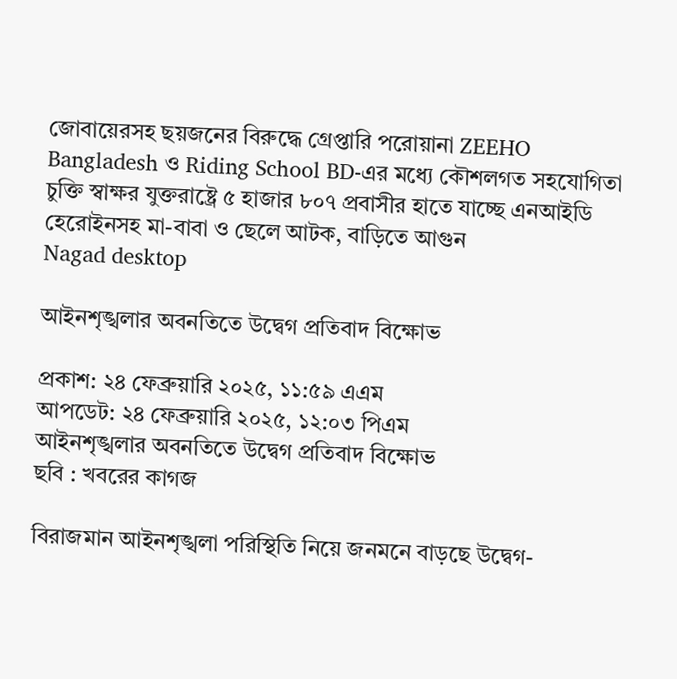জোবায়েরসহ ছয়জনের বিরুদ্ধে গ্রেপ্তারি পরোয়ানা ZEEHO Bangladesh ও Riding School BD-এর মধ্যে কৌশলগত সহযোগিতা চুক্তি স্বাক্ষর যুক্তরাষ্ট্রে ৫ হাজার ৮০৭ প্রবাসীর হাতে যাচ্ছে এনআইডি হেরোইনসহ মা-বাবা ও ছেলে আটক, বাড়িতে আগুন
Nagad desktop

আইনশৃঙ্খলার অবনতিতে উদ্বেগ প্রতিবাদ বিক্ষোভ

প্রকাশ: ২৪ ফেব্রুয়ারি ২০২৫, ১১:৫৯ এএম
আপডেট: ২৪ ফেব্রুয়ারি ২০২৫, ১২:০৩ পিএম
আইনশৃঙ্খলার অবনতিতে উদ্বেগ প্রতিবাদ বিক্ষোভ
ছবি : খবরের কাগজ

বিরাজমান আইনশৃঙ্খলা পরিস্থিতি নিয়ে জনমনে বাড়ছে উদ্বেগ-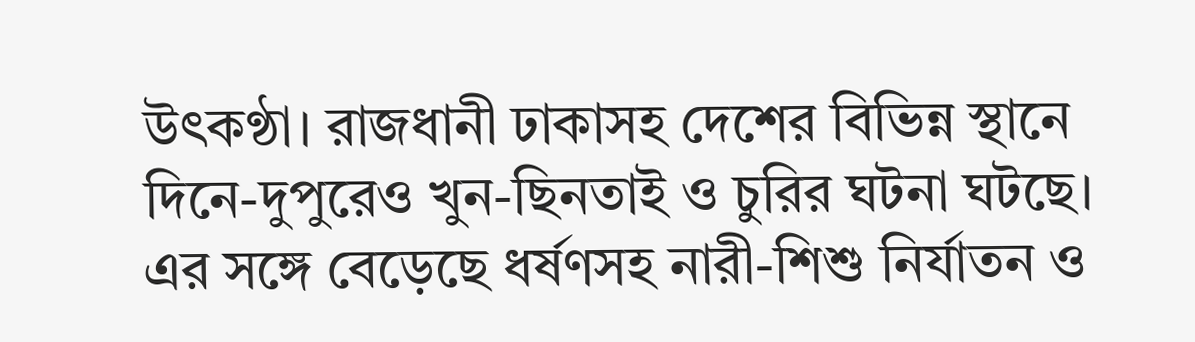উৎকণ্ঠা। রাজধানী ঢাকাসহ দেশের বিভিন্ন স্থানে দিনে-দুপুরেও খুন-ছিনতাই ও চুরির ঘটনা ঘটছে। এর সঙ্গে বেড়েছে ধর্ষণসহ নারী-শিশু নির্যাতন ও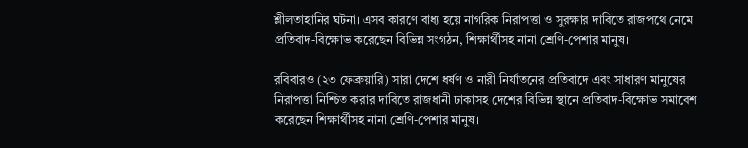শ্লীলতাহানির ঘটনা। এসব কারণে বাধ্য হয়ে নাগরিক নিরাপত্তা ও সুরক্ষার দাবিতে রাজপথে নেমে প্রতিবাদ-বিক্ষোভ করেছেন বিভিন্ন সংগঠন, শিক্ষার্থীসহ নানা শ্রেণি-পেশার মানুষ।

রবিবারও (২৩ ফেব্রুয়ারি) সারা দেশে ধর্ষণ ও নারী নির্যাতনের প্রতিবাদে এবং সাধারণ মানুষের নিরাপত্তা নিশ্চিত করার দাবিতে রাজধানী ঢাকাসহ দেশের বিভিন্ন স্থানে প্রতিবাদ-বিক্ষোভ সমাবেশ করেছেন শিক্ষার্থীসহ নানা শ্রেণি-পেশার মানুষ।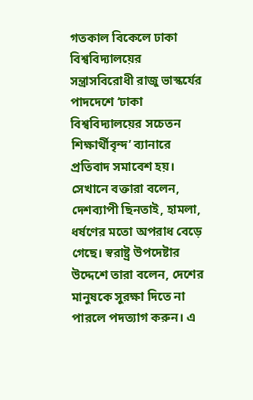গতকাল বিকেলে ঢাকা বিশ্ববিদ্যালয়ের সন্ত্রাসবিরোধী রাজু ভাস্কর্যের পাদদেশে ‘ঢাকা বিশ্ববিদ্যালয়ের সচেতন শিক্ষার্থীবৃন্দ’ ব্যানারে প্রতিবাদ সমাবেশ হয়। সেখানে বক্তারা বলেন, দেশব্যাপী ছিনতাই, হামলা, ধর্ষণের মতো অপরাধ বেড়ে গেছে। স্বরাষ্ট্র উপদেষ্টার উদ্দেশে তারা বলেন, দেশের মানুষকে সুরক্ষা দিতে না পারলে পদত্যাগ করুন। এ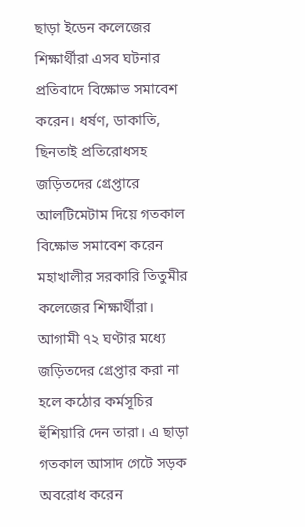ছাড়া ইডেন কলেজের শিক্ষার্থীরা এসব ঘটনার প্রতিবাদে বিক্ষোভ সমাবেশ করেন। ধর্ষণ, ডাকাতি, ছিনতাই প্রতিরোধসহ জড়িতদের গ্রেপ্তারে আলটিমেটাম দিয়ে গতকাল বিক্ষোভ সমাবেশ করেন মহাখালীর সরকারি তিতুমীর কলেজের শিক্ষার্থীরা। আগামী ৭২ ঘণ্টার মধ্যে জড়িতদের গ্রেপ্তার করা না হলে কঠোর কর্মসূচির হুঁশিয়ারি দেন তারা। এ ছাড়া গতকাল আসাদ গেটে সড়ক অবরোধ করেন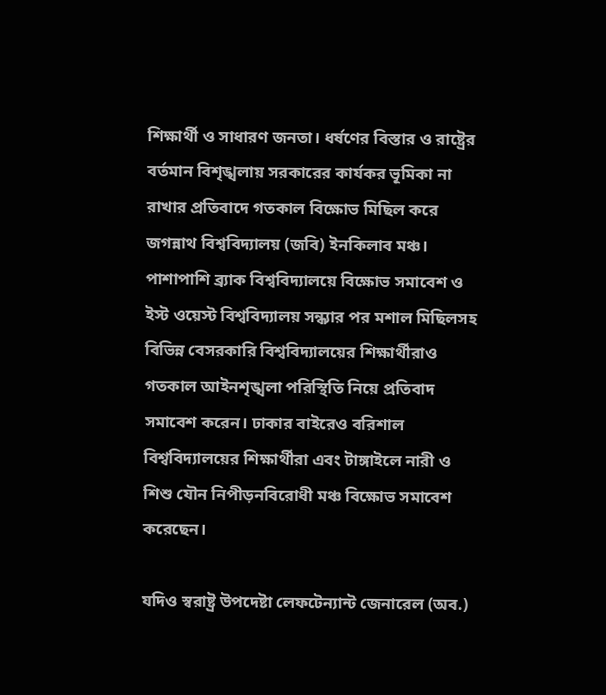শিক্ষার্থী ও সাধারণ জনতা। ধর্ষণের বিস্তার ও রাষ্ট্রের বর্তমান বিশৃঙ্খলায় সরকারের কার্যকর ভূমিকা না রাখার প্রতিবাদে গতকাল বিক্ষোভ মিছিল করে জগন্নাথ বিশ্ববিদ্যালয় (জবি) ইনকিলাব মঞ্চ। পাশাপাশি ব্র্যাক বিশ্ববিদ্যালয়ে বিক্ষোভ সমাবেশ ও ইস্ট ওয়েস্ট বিশ্ববিদ্যালয় সন্ধ্যার পর মশাল মিছিলসহ বিভিন্ন বেসরকারি বিশ্ববিদ্যালয়ের শিক্ষার্থীরাও গতকাল আইনশৃঙ্খলা পরিস্থিতি নিয়ে প্রতিবাদ সমাবেশ করেন। ঢাকার বাইরেও বরিশাল বিশ্ববিদ্যালয়ের শিক্ষার্থীরা এবং টাঙ্গাইলে নারী ও শিশু যৌন নিপীড়নবিরোধী মঞ্চ বিক্ষোভ সমাবেশ করেছেন।

যদিও স্বরাষ্ট্র উপদেষ্টা লেফটেন্যান্ট জেনারেল (অব.)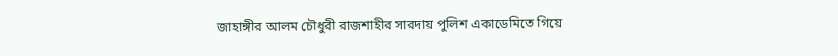জাহাঙ্গীর আলম চৌধুরী রাজশাহীর সারদায় পুলিশ একাডেমিতে গিয়ে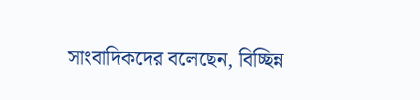সাংবাদিকদের বলেছেন, বিচ্ছিন্ন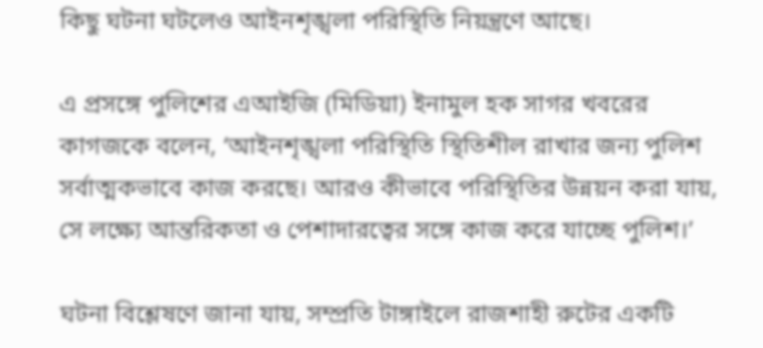কিছু ঘটনা ঘটলেও আইনশৃঙ্খলা পরিস্থিতি নিয়ন্ত্রণে আছে।

এ প্রসঙ্গে পুলিশের এআইজি (মিডিয়া) ইনামুল হক সাগর খবরের কাগজকে বলেন, ‘আইনশৃঙ্খলা পরিস্থিতি স্থিতিশীল রাখার জন্য পুলিশ সর্বাত্মকভাবে কাজ করছে। আরও কীভাবে পরিস্থিতির উন্নয়ন করা যায়, সে লক্ষ্যে আন্তরিকতা ও পেশাদারত্বের সঙ্গে কাজ করে যাচ্ছে পুলিশ।’

ঘটনা বিশ্লেষণে জানা যায়, সম্প্রতি টাঙ্গাইলে রাজশাহী রুটের একটি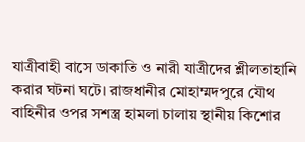যাত্রীবাহী বাসে ডাকাতি ও নারী যাত্রীদের শ্লীলতাহানি করার ঘটনা ঘটে। রাজধানীর মোহাম্মদপুরে যৌথ বাহিনীর ওপর সশস্ত্র হামলা চালায় স্থানীয় কিশোর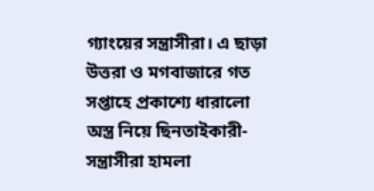গ্যাংয়ের সন্ত্রাসীরা। এ ছাড়া উত্তরা ও মগবাজারে গত সপ্তাহে প্রকাশ্যে ধারালো অস্ত্র নিয়ে ছিনতাইকারী-সন্ত্রাসীরা হামলা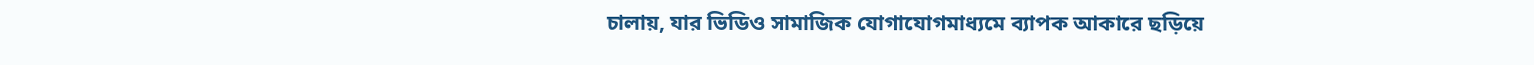চালায়, যার ভিডিও সামাজিক যোগাযোগমাধ্যমে ব্যাপক আকারে ছড়িয়ে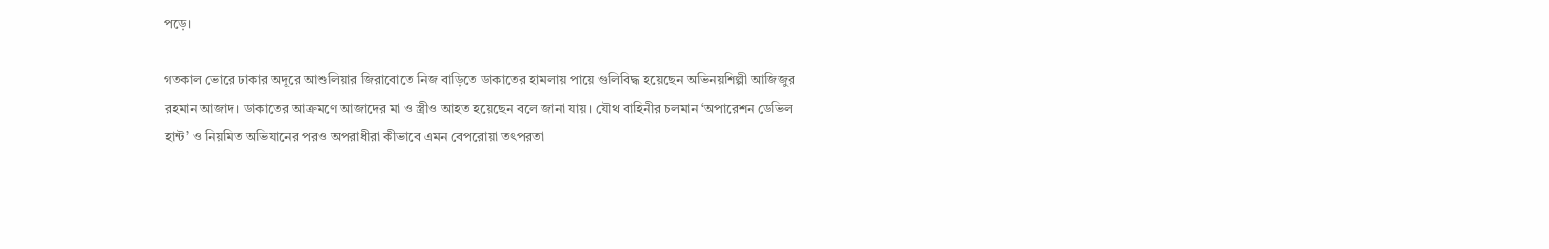পড়ে।

গতকাল ভোরে ঢাকার অদূরে আশুলিয়ার জিরাবোতে নিজ বাড়িতে ডাকাতের হামলায় পায়ে গুলিবিদ্ধ হয়েছেন অভিনয়শিল্পী আজিজুর রহমান আজাদ। ডাকাতের আক্রমণে আজাদের মা ও স্ত্রীও আহত হয়েছেন বলে জানা যায়। যৌথ বাহিনীর চলমান ‘অপারেশন ডেভিল হান্ট’ ও নিয়মিত অভিযানের পরও অপরাধীরা কীভাবে এমন বেপরোয়া তৎপরতা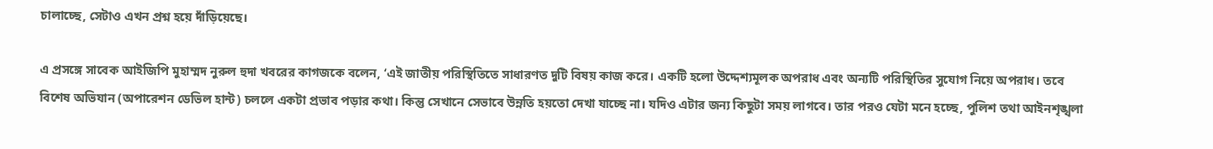চালাচ্ছে, সেটাও এখন প্রশ্ন হয়ে দাঁড়িয়েছে।

এ প্রসঙ্গে সাবেক আইজিপি মুহাম্মদ নুরুল হুদা খবরের কাগজকে বলেন, ‘এই জাতীয় পরিস্থিতিতে সাধারণত দুটি বিষয় কাজ করে। একটি হলো উদ্দেশ্যমূলক অপরাধ এবং অন্যটি পরিস্থিতির সুযোগ নিয়ে অপরাধ। তবে বিশেষ অভিযান (অপারেশন ডেভিল হান্ট) চললে একটা প্রভাব পড়ার কথা। কিন্তু সেখানে সেভাবে উন্নতি হয়তো দেখা যাচ্ছে না। যদিও এটার জন্য কিছুটা সময় লাগবে। তার পরও যেটা মনে হচ্ছে, পুলিশ তথা আইনশৃঙ্খলা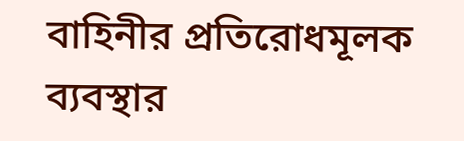বাহিনীর প্রতিরোধমূলক ব্যবস্থার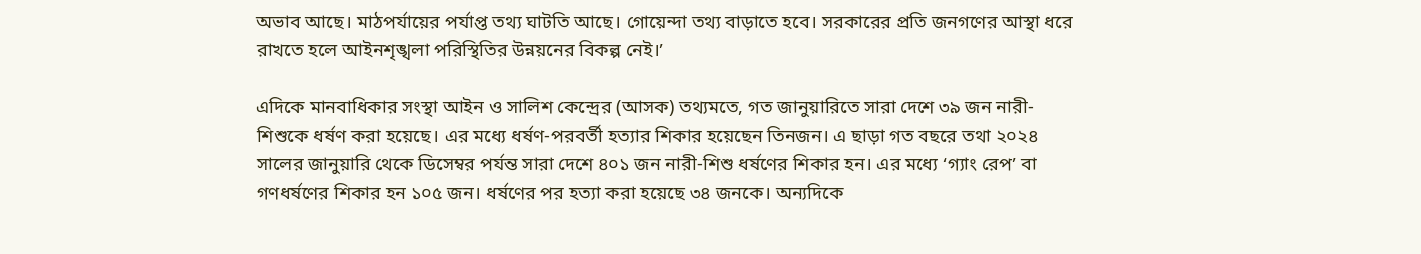অভাব আছে। মাঠপর্যায়ের পর্যাপ্ত তথ্য ঘাটতি আছে। গোয়েন্দা তথ্য বাড়াতে হবে। সরকারের প্রতি জনগণের আস্থা ধরে রাখতে হলে আইনশৃঙ্খলা পরিস্থিতির উন্নয়নের বিকল্প নেই।’

এদিকে মানবাধিকার সংস্থা আইন ও সালিশ কেন্দ্রের (আসক) তথ্যমতে, গত জানুয়ারিতে সারা দেশে ৩৯ জন নারী-শিশুকে ধর্ষণ করা হয়েছে। এর মধ্যে ধর্ষণ-পরবর্তী হত্যার শিকার হয়েছেন তিনজন। এ ছাড়া গত বছরে তথা ২০২৪ সালের জানুয়ারি থেকে ডিসেম্বর পর্যন্ত সারা দেশে ৪০১ জন নারী-শিশু ধর্ষণের শিকার হন। এর মধ্যে ‘গ্যাং রেপ’ বা গণধর্ষণের শিকার হন ১০৫ জন। ধর্ষণের পর হত্যা করা হয়েছে ৩৪ জনকে। অন্যদিকে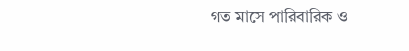গত মাসে পারিবারিক ও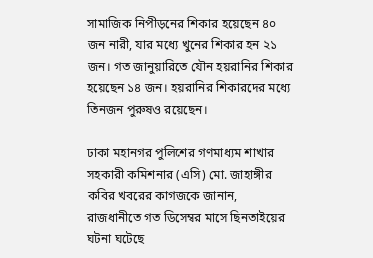সামাজিক নিপীড়নের শিকার হয়েছেন ৪০ জন নারী, যার মধ্যে খুনের শিকার হন ২১ জন। গত জানুয়ারিতে যৌন হয়রানির শিকার হয়েছেন ১৪ জন। হয়রানির শিকারদের মধ্যে তিনজন পুরুষও রয়েছেন।

ঢাকা মহানগর পুলিশের গণমাধ্যম শাখার সহকারী কমিশনার (এসি) মো. জাহাঙ্গীর কবির খবরের কাগজকে জানান, রাজধানীতে গত ডিসেম্বর মাসে ছিনতাইয়ের ঘটনা ঘটেছে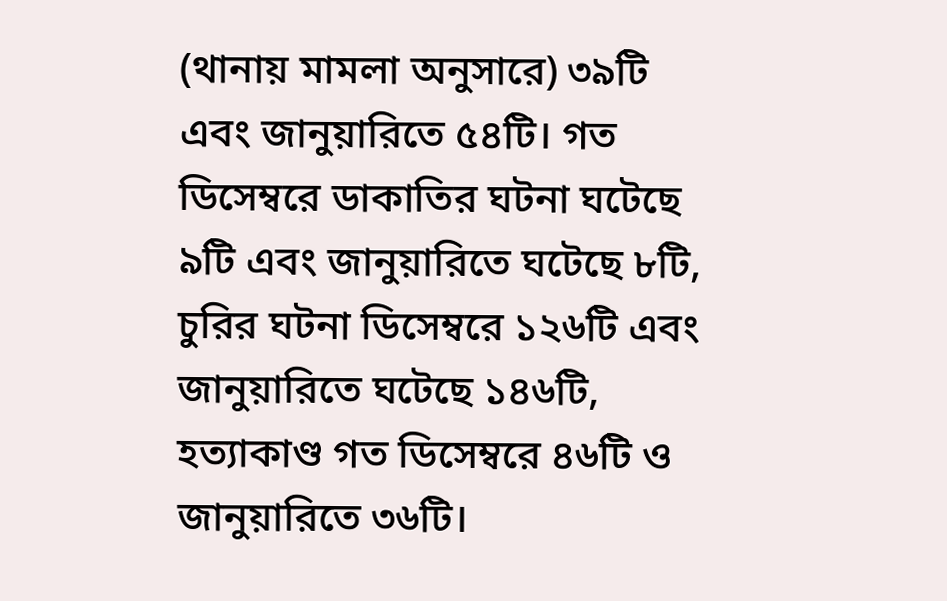(থানায় মামলা অনুসারে) ৩৯টি এবং জানুয়ারিতে ৫৪টি। গত ডিসেম্বরে ডাকাতির ঘটনা ঘটেছে ৯টি এবং জানুয়ারিতে ঘটেছে ৮টি, চুরির ঘটনা ডিসেম্বরে ১২৬টি এবং জানুয়ারিতে ঘটেছে ১৪৬টি, হত্যাকাণ্ড গত ডিসেম্বরে ৪৬টি ও জানুয়ারিতে ৩৬টি।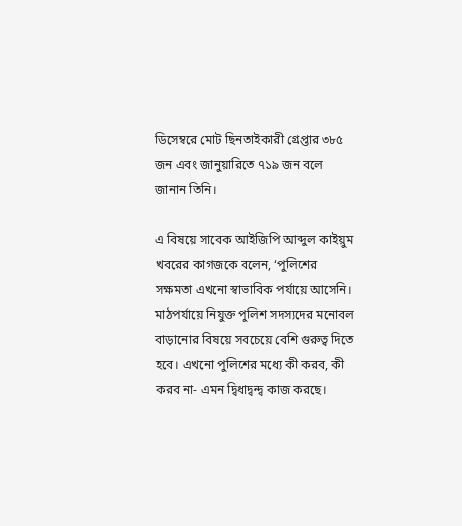ডিসেম্বরে মোট ছিনতাইকারী গ্রেপ্তার ৩৮৫ জন এবং জানুয়ারিতে ৭১৯ জন বলে জানান তিনি।

এ বিষয়ে সাবেক আইজিপি আব্দুল কাইয়ুম খবরের কাগজকে বলেন, ‘পুলিশের সক্ষমতা এখনো স্বাভাবিক পর্যায়ে আসেনি। মাঠপর্যায়ে নিযুক্ত পুলিশ সদস্যদের মনোবল বাড়ানোর বিষয়ে সবচেয়ে বেশি গুরুত্ব দিতে হবে। এখনো পুলিশের মধ্যে কী করব, কী করব না- এমন দ্বিধাদ্বন্দ্ব কাজ করছে।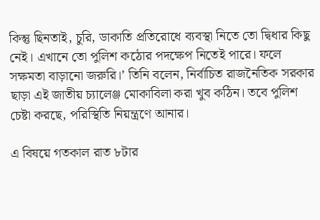কিন্তু ছিনতাই, চুরি, ডাকাতি প্রতিরোধে ব্যবস্থা নিতে তো দ্বিধার কিছু নেই। এখানে তো পুলিশ কঠোর পদক্ষেপ নিতেই পারে। ফলে সক্ষমতা বাড়ানো জরুরি।’ তিনি বলেন, নির্বাচিত রাজনৈতিক সরকার ছাড়া এই জাতীয় চ্যালেঞ্জ মোকাবিলা করা খুব কঠিন। তবে পুলিশ চেষ্টা করছে, পরিস্থিতি নিয়ন্ত্রণে আনার।

এ বিষয়ে গতকাল রাত ৮টার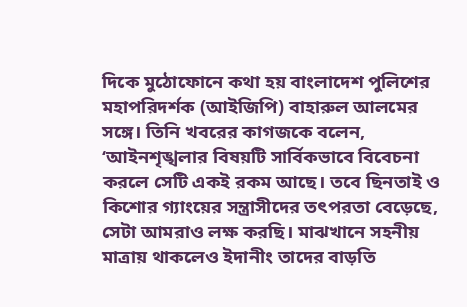দিকে মুঠোফোনে কথা হয় বাংলাদেশ পুলিশের মহাপরিদর্শক (আইজিপি) বাহারুল আলমের সঙ্গে। তিনি খবরের কাগজকে বলেন, ‘আইনশৃঙ্খলার বিষয়টি সার্বিকভাবে বিবেচনা করলে সেটি একই রকম আছে। তবে ছিনতাই ও কিশোর গ্যাংয়ের সন্ত্রাসীদের তৎপরতা বেড়েছে, সেটা আমরাও লক্ষ করছি। মাঝখানে সহনীয় মাত্রায় থাকলেও ইদানীং তাদের বাড়তি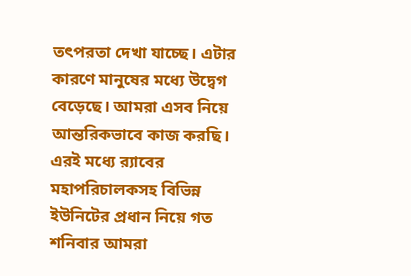তৎপরতা দেখা যাচ্ছে। এটার কারণে মানুষের মধ্যে উদ্বেগ বেড়েছে। আমরা এসব নিয়ে আন্তরিকভাবে কাজ করছি। এরই মধ্যে র‌্যাবের মহাপরিচালকসহ বিভিন্ন ইউনিটের প্রধান নিয়ে গত শনিবার আমরা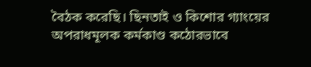বৈঠক করেছি। ছিনতাই ও কিশোর গ্যাংয়ের অপরাধমূলক কর্মকাণ্ড কঠোরভাবে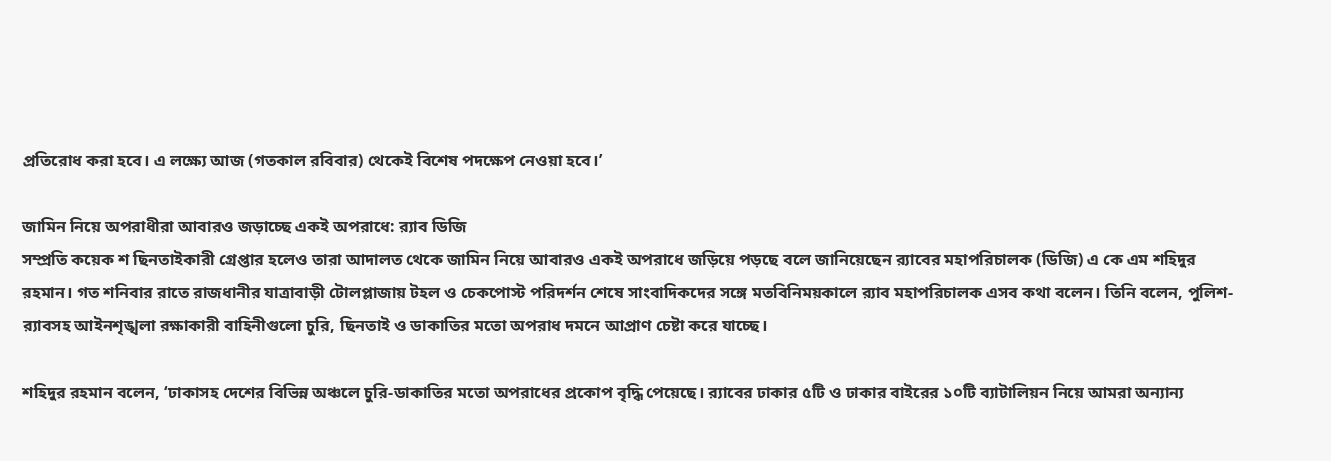প্রতিরোধ করা হবে। এ লক্ষ্যে আজ (গতকাল রবিবার) থেকেই বিশেষ পদক্ষেপ নেওয়া হবে।’

জামিন নিয়ে অপরাধীরা আবারও জড়াচ্ছে একই অপরাধে: র‌্যাব ডিজি
সম্প্রতি কয়েক শ ছিনতাইকারী গ্রেপ্তার হলেও তারা আদালত থেকে জামিন নিয়ে আবারও একই অপরাধে জড়িয়ে পড়ছে বলে জানিয়েছেন র‌্যাবের মহাপরিচালক (ডিজি) এ কে এম শহিদুর রহমান। গত শনিবার রাতে রাজধানীর যাত্রাবাড়ী টোলপ্লাজায় টহল ও চেকপোস্ট পরিদর্শন শেষে সাংবাদিকদের সঙ্গে মতবিনিময়কালে র‌্যাব মহাপরিচালক এসব কথা বলেন। তিনি বলেন, পুলিশ-র‌্যাবসহ আইনশৃঙ্খলা রক্ষাকারী বাহিনীগুলো চুরি, ছিনতাই ও ডাকাতির মতো অপরাধ দমনে আপ্রাণ চেষ্টা করে যাচ্ছে।

শহিদুর রহমান বলেন, ‘ঢাকাসহ দেশের বিভিন্ন অঞ্চলে চুরি-ডাকাতির মতো অপরাধের প্রকোপ বৃদ্ধি পেয়েছে। র‌্যাবের ঢাকার ৫টি ও ঢাকার বাইরের ১০টি ব্যাটালিয়ন নিয়ে আমরা অন্যান্য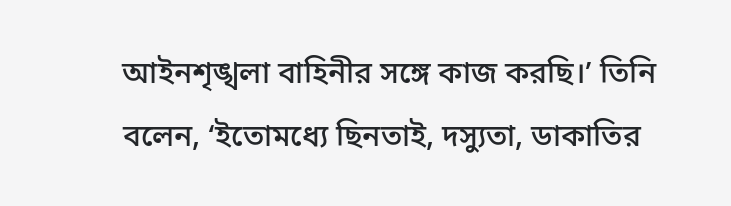আইনশৃঙ্খলা বাহিনীর সঙ্গে কাজ করছি।’ তিনি বলেন, ‘ইতোমধ্যে ছিনতাই, দস্যুতা, ডাকাতির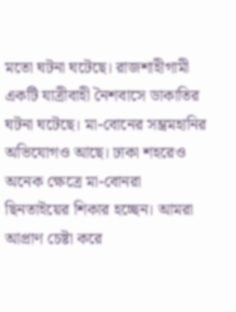মতো ঘটনা ঘটেছে। রাজশাহীগামী একটি যাত্রীবাহী নৈশবাসে ডাকাতির ঘটনা ঘটেছে। মা-বোনের সম্ভ্রমহানির অভিযোগও আছে। ঢাকা শহরেও অনেক ক্ষেত্রে মা-বোনরা ছিনতাইয়ের শিকার হচ্ছেন। আমরা আপ্রাণ চেষ্টা করে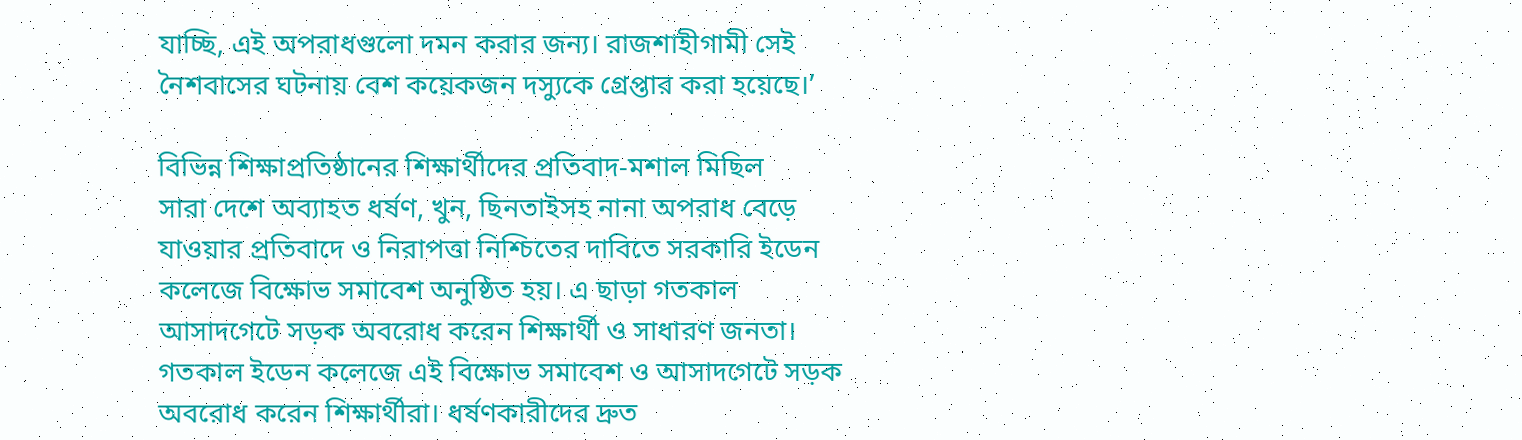যাচ্ছি, এই অপরাধগুলো দমন করার জন্য। রাজশাহীগামী সেই নৈশবাসের ঘটনায় বেশ কয়েকজন দস্যুকে গ্রেপ্তার করা হয়েছে।’

বিভিন্ন শিক্ষাপ্রতিষ্ঠানের শিক্ষার্থীদের প্রতিবাদ-মশাল মিছিল
সারা দেশে অব্যাহত ধর্ষণ, খুন, ছিনতাইসহ নানা অপরাধ বেড়ে যাওয়ার প্রতিবাদে ও নিরাপত্তা নিশ্চিতের দাবিতে সরকারি ইডেন কলেজে বিক্ষোভ সমাবেশ অনুষ্ঠিত হয়। এ ছাড়া গতকাল আসাদগেটে সড়ক অবরোধ করেন শিক্ষার্থী ও সাধারণ জনতা। গতকাল ইডেন কলেজে এই বিক্ষোভ সমাবেশ ও আসাদগেটে সড়ক অবরোধ করেন শিক্ষার্থীরা। ধর্ষণকারীদের দ্রুত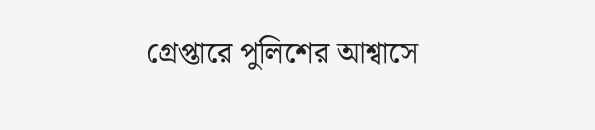গ্রেপ্তারে পুলিশের আশ্বাসে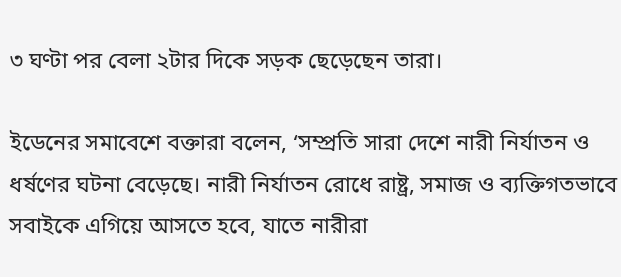৩ ঘণ্টা পর বেলা ২টার দিকে সড়ক ছেড়েছেন তারা।

ইডেনের সমাবেশে বক্তারা বলেন, ‘সম্প্রতি সারা দেশে নারী নির্যাতন ও ধর্ষণের ঘটনা বেড়েছে। নারী নির্যাতন রোধে রাষ্ট্র, সমাজ ও ব্যক্তিগতভাবে সবাইকে এগিয়ে আসতে হবে, যাতে নারীরা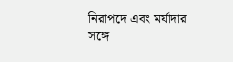নিরাপদে এবং মর্যাদার সঙ্গে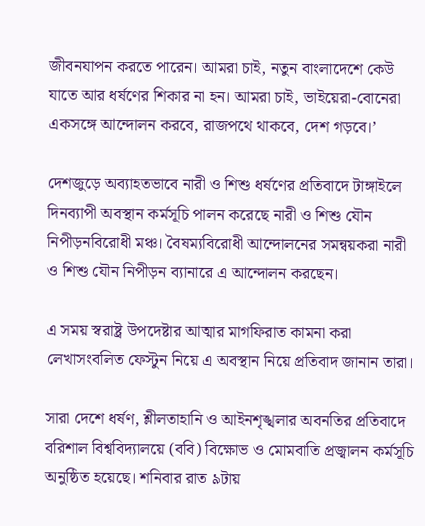জীবনযাপন করতে পারেন। আমরা চাই, নতুন বাংলাদেশে কেউ যাতে আর ধর্ষণের শিকার না হন। আমরা চাই, ভাইয়েরা-বোনেরা একসঙ্গে আন্দোলন করবে, রাজপথে থাকবে, দেশ গড়বে।’

দেশজুড়ে অব্যাহতভাবে নারী ও শিশু ধর্ষণের প্রতিবাদে টাঙ্গাইলে দিনব্যাপী অবস্থান কর্মসূচি পালন করেছে নারী ও শিশু যৌন নিপীড়নবিরোধী মঞ্চ। বৈষম্যবিরোধী আন্দোলনের সমন্বয়করা নারী ও শিশু যৌন নিপীড়ন ব্যানারে এ আন্দোলন করছেন।

এ সময় স্বরাষ্ট্র উপদেষ্টার আত্মার মাগফিরাত কামনা করা লেখাসংবলিত ফেস্টুন নিয়ে এ অবস্থান নিয়ে প্রতিবাদ জানান তারা।

সারা দেশে ধর্ষণ, শ্লীলতাহানি ও আইনশৃঙ্খলার অবনতির প্রতিবাদে বরিশাল বিশ্ববিদ্যালয়ে (ববি) বিক্ষোভ ও মোমবাতি প্রজ্বালন কর্মসূচি অনুষ্ঠিত হয়েছে। শনিবার রাত ৯টায়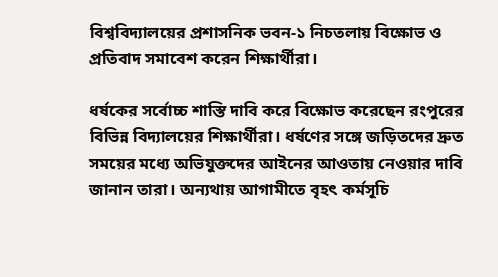বিশ্ববিদ্যালয়ের প্রশাসনিক ভবন-১ নিচতলায় বিক্ষোভ ও প্রতিবাদ সমাবেশ করেন শিক্ষার্থীরা।

ধর্ষকের সর্বোচ্চ শাস্তি দাবি করে বিক্ষোভ করেছেন রংপুরের বিভিন্ন বিদ্যালয়ের শিক্ষার্থীরা। ধর্ষণের সঙ্গে জড়িতদের দ্রুত সময়ের মধ্যে অভিযুক্তদের আইনের আওতায় নেওয়ার দাবি জানান তারা। অন্যথায় আগামীতে বৃহৎ কর্মসূচি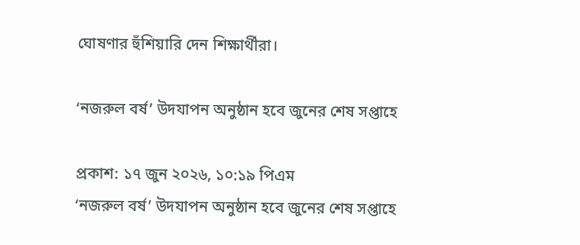ঘোষণার হুঁশিয়ারি দেন শিক্ষার্থীরা।

‘নজরুল বর্ষ’ উদযাপন অনুষ্ঠান হবে জুনের শেষ সপ্তাহে

প্রকাশ: ১৭ জুন ২০২৬, ১০:১৯ পিএম
‘নজরুল বর্ষ’ উদযাপন অনুষ্ঠান হবে জুনের শেষ সপ্তাহে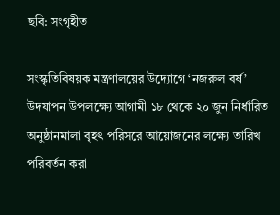ছবি: সংগৃহীত

সংস্কৃতিবিষয়ক মন্ত্রণালয়ের উদ্যোগে ‘নজরুল বর্ষ’ উদযাপন উপলক্ষ্যে আগামী ১৮ থেকে ২০ জুন নির্ধারিত অনুষ্ঠানমালা বৃহৎ পরিসরে আয়োজনের লক্ষ্যে তারিখ পরিবর্তন করা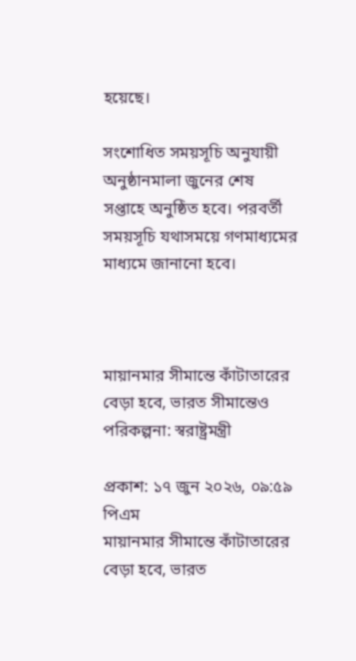হয়েছে।

সংশোধিত সময়সূচি অনুযায়ী অনুষ্ঠানমালা জুনের শেষ সপ্তাহে অনুষ্ঠিত হবে। পরবর্তী সময়সূচি যথাসময়ে গণমাধ্যমের মাধ্যমে জানানো হবে।



মায়ানমার সীমান্তে কাঁটাতারের বেড়া হবে, ভারত সীমান্তেও পরিকল্পনা: স্বরাষ্ট্রমন্ত্রী

প্রকাশ: ১৭ জুন ২০২৬, ০৯:৫৯ পিএম
মায়ানমার সীমান্তে কাঁটাতারের বেড়া হবে, ভারত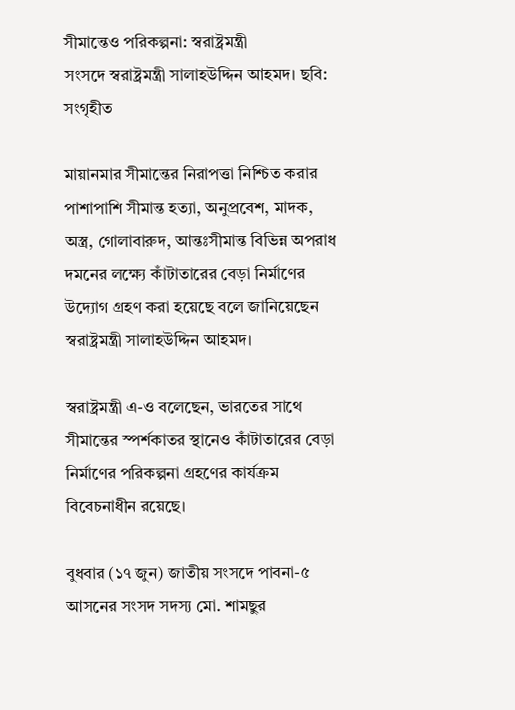সীমান্তেও পরিকল্পনা: স্বরাষ্ট্রমন্ত্রী
সংসদে স্বরাষ্ট্রমন্ত্রী সালাহউদ্দিন আহমদ। ছবি: সংগৃহীত

মায়ানমার সীমান্তের নিরাপত্তা নিশ্চিত করার পাশাপাশি সীমান্ত হত্যা, অনুপ্রবেশ, মাদক, অস্ত্র, গোলাবারুদ, আন্তঃসীমান্ত বিভিন্ন অপরাধ দমনের লক্ষ্যে কাঁটাতারের বেড়া নির্মাণের উদ্যোগ গ্রহণ করা হয়েছে বলে জানিয়েছেন স্বরাষ্ট্রমন্ত্রী সালাহউদ্দিন আহমদ।

স্বরাষ্ট্রমন্ত্রী এ-ও বলেছেন, ভারতের সাথে সীমান্তের স্পর্শকাতর স্থানেও কাঁটাতারের বেড়া নির্মাণের পরিকল্পনা গ্রহণের কার্যক্রম বিবেচনাধীন রয়েছে।

বুধবার (১৭ জুন) জাতীয় সংসদে পাবনা-৫ আসনের সংসদ সদস্য মো. শামছুর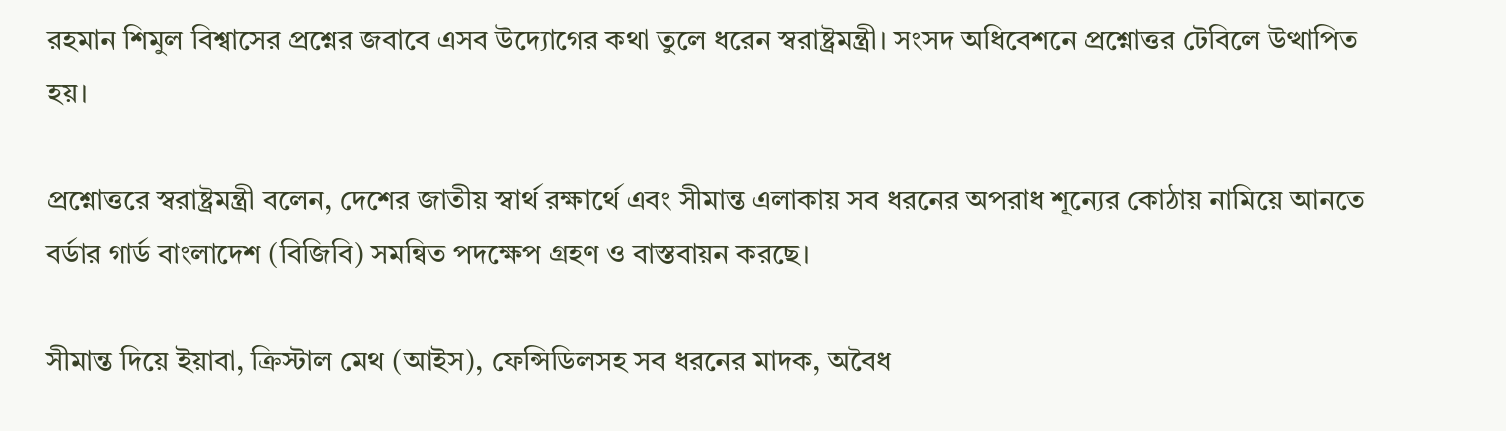রহমান শিমুল বিশ্বাসের প্রশ্নের জবাবে এসব উদ্যোগের কথা তুলে ধরেন স্বরাষ্ট্রমন্ত্রী। সংসদ অধিবেশনে প্রশ্নোত্তর টেবিলে উত্থাপিত হয়।

প্রশ্নোত্তরে স্বরাষ্ট্রমন্ত্রী বলেন, দেশের জাতীয় স্বার্থ রক্ষার্থে এবং সীমান্ত এলাকায় সব ধরনের অপরাধ শূন্যের কোঠায় নামিয়ে আনতে বর্ডার গার্ড বাংলাদেশ (বিজিবি) সমন্বিত পদক্ষেপ গ্রহণ ও বাস্তবায়ন করছে।

সীমান্ত দিয়ে ইয়াবা, ক্রিস্টাল মেথ (আইস), ফেন্সিডিলসহ সব ধরনের মাদক, অবৈধ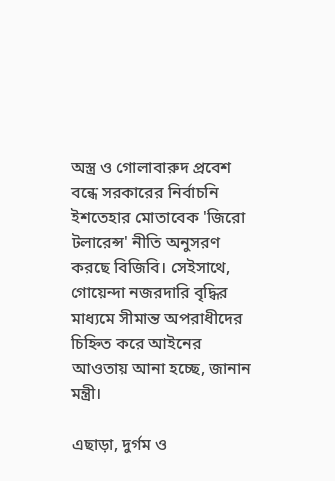অস্ত্র ও গোলাবারুদ প্রবেশ বন্ধে সরকারের নির্বাচনি ইশতেহার মোতাবেক 'জিরো টলারেন্স' নীতি অনুসরণ করছে বিজিবি। সেইসাথে, গোয়েন্দা নজরদারি বৃদ্ধির মাধ্যমে সীমান্ত অপরাধীদের চিহ্নিত করে আইনের আওতায় আনা হচ্ছে, জানান মন্ত্রী।

এছাড়া, দুর্গম ও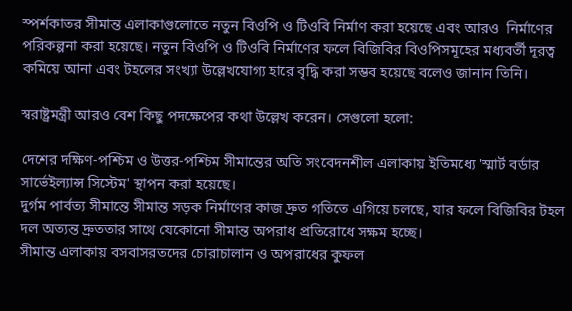স্পর্শকাতর সীমান্ত এলাকাগুলোতে নতুন বিওপি ও টিওবি নির্মাণ করা হয়েছে এবং আরও  নির্মাণের পরিকল্পনা করা হয়েছে। নতুন বিওপি ও টিওবি নির্মাণের ফলে বিজিবির বিওপিসমূহের মধ্যবর্তী দূরত্ব কমিয়ে আনা এবং টহলের সংখ্যা উল্লেখযোগ্য হারে বৃদ্ধি করা সম্ভব হয়েছে বলেও জানান তিনি।

স্বরাষ্ট্রমন্ত্রী আরও বেশ কিছু পদক্ষেপের কথা উল্লেখ করেন। সেগুলো হলো:

দেশের দক্ষিণ-পশ্চিম ও উত্তর-পশ্চিম সীমান্তের অতি সংবেদনশীল এলাকায় ইতিমধ্যে 'স্মার্ট বর্ডার সার্ভেইল্যান্স সিস্টেম' স্থাপন করা হয়েছে।
দুর্গম পার্বত্য সীমান্তে সীমান্ত সড়ক নির্মাণের কাজ দ্রুত গতিতে এগিয়ে চলছে, যার ফলে বিজিবির টহল দল অত্যন্ত দ্রুততার সাথে যেকোনো সীমান্ত অপরাধ প্রতিরোধে সক্ষম হচ্ছে।
সীমান্ত এলাকায় বসবাসরতদের চোরাচালান ও অপরাধের কুফল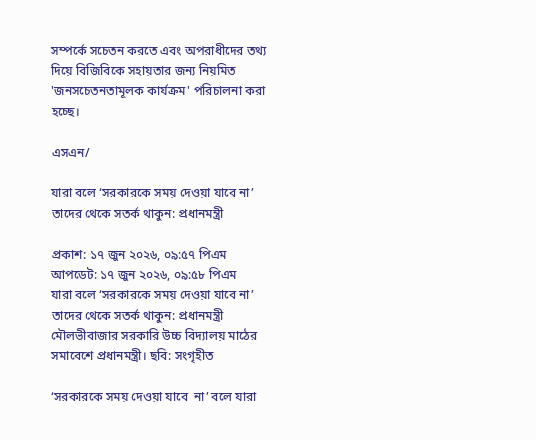সম্পর্কে সচেতন করতে এবং অপরাধীদের তথ্য দিয়ে বিজিবিকে সহায়তার জন্য নিয়মিত 'জনসচেতনতামূলক কার্যক্রম' পরিচালনা করা হচ্ছে।

এসএন/

যারা বলে ‘সরকারকে সময় দেওয়া যাবে না’ তাদের থেকে সতর্ক থাকুন: প্রধানমন্ত্রী

প্রকাশ: ১৭ জুন ২০২৬, ০৯:৫৭ পিএম
আপডেট: ১৭ জুন ২০২৬, ০৯:৫৮ পিএম
যারা বলে ‘সরকারকে সময় দেওয়া যাবে না’ তাদের থেকে সতর্ক থাকুন: প্রধানমন্ত্রী
মৌলভীবাজার সরকারি উচ্চ বিদ্যালয় মাঠের সমাবেশে প্রধানমন্ত্রী। ছবি: সংগৃহীত

‘সরকারকে সময় দেওয়া যাবে  না’ বলে যারা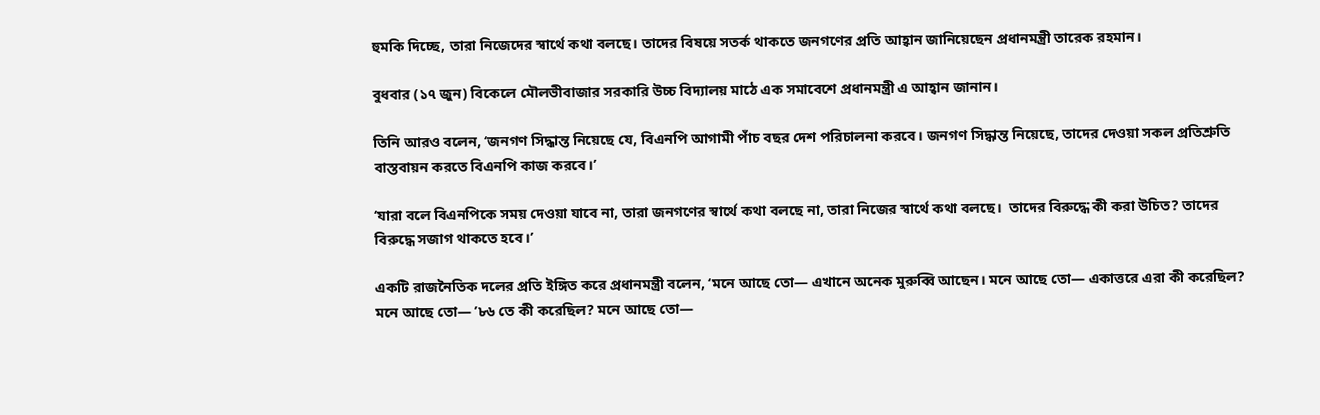হুমকি দিচ্ছে, তারা নিজেদের স্বার্থে কথা বলছে। তাদের বিষয়ে সতর্ক থাকতে জনগণের প্রতি আহ্বান জানিয়েছেন প্রধানমন্ত্রী তারেক রহমান।

বুধবার (১৭ জুন) বিকেলে মৌলভীবাজার সরকারি উচ্চ বিদ্যালয় মাঠে এক সমাবেশে প্রধানমন্ত্রী এ আহ্বান জানান।

তিনি আরও বলেন, ‘জনগণ সিদ্ধান্ত নিয়েছে যে, বিএনপি আগামী পাঁচ বছর দেশ পরিচালনা করবে। জনগণ সিদ্ধান্ত নিয়েছে, তাদের দেওয়া সকল প্রতিশ্রুতি বাস্তবায়ন করতে বিএনপি কাজ করবে।’

‘যারা বলে বিএনপিকে সময় দেওয়া যাবে না, তারা জনগণের স্বার্থে কথা বলছে না, তারা নিজের স্বার্থে কথা বলছে।  তাদের বিরুদ্ধে কী করা উচিত? তাদের বিরুদ্ধে সজাগ থাকতে হবে।’

একটি রাজনৈতিক দলের প্রতি ইঙ্গিত করে প্রধানমন্ত্রী বলেন, ‘মনে আছে তো— এখানে অনেক মুরুব্বি আছেন। মনে আছে তো— একাত্তরে এরা কী করেছিল? মনে আছে তো— ’৮৬ তে কী করেছিল? মনে আছে তো—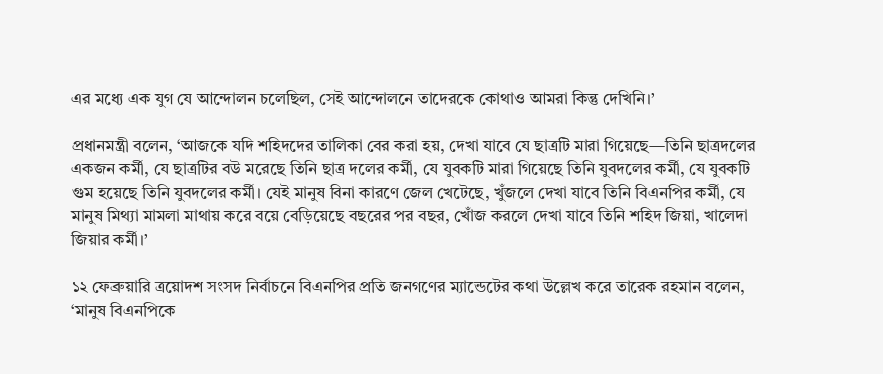এর মধ্যে এক যুগ যে আন্দোলন চলেছিল, সেই আন্দোলনে তাদেরকে কোথাও আমরা কিন্তু দেখিনি।’

প্রধানমন্ত্রী বলেন, ‘আজকে যদি শহিদদের তালিকা বের করা হয়, দেখা যাবে যে ছাত্রটি মারা গিয়েছে—তিনি ছাত্রদলের একজন কর্মী, যে ছাত্রটির বউ মরেছে তিনি ছাত্র দলের কর্মী, যে যুবকটি মারা গিয়েছে তিনি যুবদলের কর্মী, যে যুবকটি গুম হয়েছে তিনি যুবদলের কর্মী। যেই মানুষ বিনা কারণে জেল খেটেছে, খুঁজলে দেখা যাবে তিনি বিএনপির কর্মী, যে মানুষ মিথ্যা মামলা মাথায় করে বয়ে বেড়িয়েছে বছরের পর বছর, খোঁজ করলে দেখা যাবে তিনি শহিদ জিয়া, খালেদা জিয়ার কর্মী।’

১২ ফেব্রুয়ারি ত্রয়োদশ সংসদ নির্বাচনে বিএনপির প্রতি জনগণের ম্যান্ডেটের কথা উল্লেখ করে তারেক রহমান বলেন, ‘মানুষ বিএনপিকে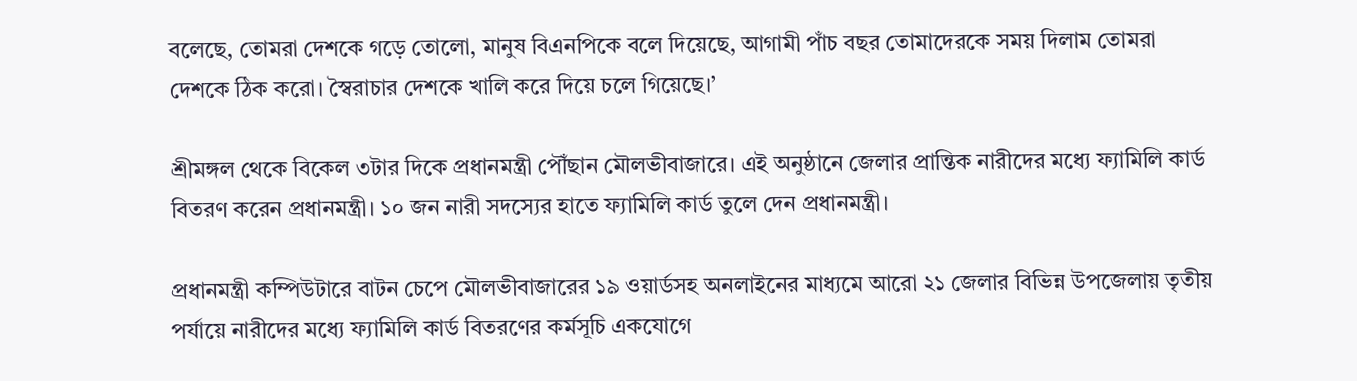বলেছে, তোমরা দেশকে গড়ে তোলো, মানুষ বিএনপিকে বলে দিয়েছে, আগামী পাঁচ বছর তোমাদেরকে সময় দিলাম তোমরা দেশকে ঠিক করো। স্বৈরাচার দেশকে খালি করে দিয়ে চলে গিয়েছে।’

শ্রীমঙ্গল থেকে বিকেল ৩টার দিকে প্রধানমন্ত্রী পৌঁছান মৌলভীবাজারে। এই অনুষ্ঠানে জেলার প্রান্তিক নারীদের মধ্যে ফ্যামিলি কার্ড বিতরণ করেন প্রধানমন্ত্রী। ১০ জন নারী সদস্যের হাতে ফ্যামিলি কার্ড তুলে দেন প্রধানমন্ত্রী।

প্রধানমন্ত্রী কম্পিউটারে বাটন চেপে মৌলভীবাজারের ১৯ ওয়ার্ডসহ অনলাইনের মাধ্যমে আরো ২১ জেলার বিভিন্ন উপজেলায় তৃতীয় পর্যায়ে নারীদের মধ্যে ফ্যামিলি কার্ড বিতরণের কর্মসূচি একযোগে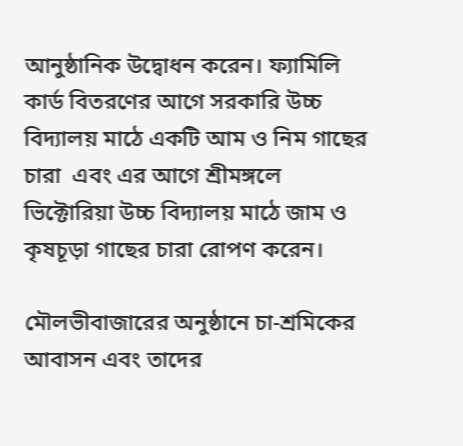আনুষ্ঠানিক উদ্বোধন করেন। ফ্যামিলি কার্ড বিতরণের আগে সরকারি উচ্চ বিদ্যালয় মাঠে একটি আম ও নিম গাছের চারা  এবং এর আগে শ্রীমঙ্গলে ভিক্টোরিয়া উচ্চ বিদ্যালয় মাঠে জাম ও কৃষচূড়া গাছের চারা রোপণ করেন।

মৌলভীবাজারের অনুষ্ঠানে চা-শ্রমিকের আবাসন এবং তাদের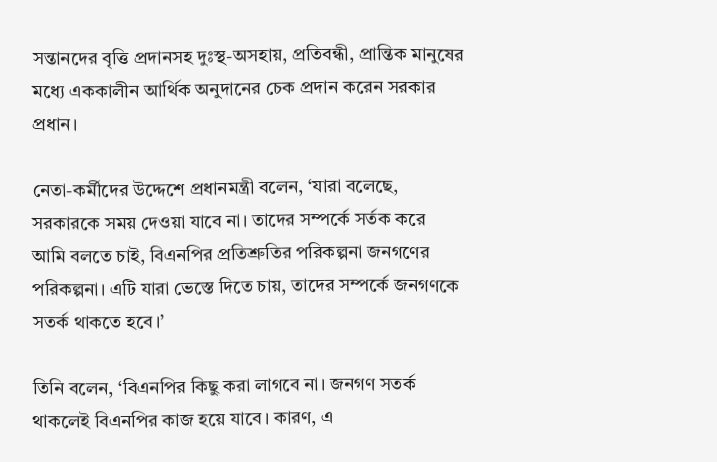সন্তানদের বৃত্তি প্রদানসহ দুঃস্থ-অসহায়, প্রতিবন্ধী, প্রান্তিক মানুষের মধ্যে এককালীন আর্থিক অনুদানের চেক প্রদান করেন সরকার প্রধান।

নেতা-কর্মীদের উদ্দেশে প্রধানমন্ত্রী বলেন, ‘যারা বলেছে, সরকারকে সময় দেওয়া যাবে না। তাদের সম্পর্কে সর্তক করে  আমি বলতে চাই, বিএনপির প্রতিশ্রুতির পরিকল্পনা জনগণের পরিকল্পনা। এটি যারা ভেস্তে দিতে চায়, তাদের সম্পর্কে জনগণকে সতর্ক থাকতে হবে।’

তিনি বলেন, ‘বিএনপির কিছু করা লাগবে না। জনগণ সতর্ক থাকলেই বিএনপির কাজ হয়ে যাবে। কারণ, এ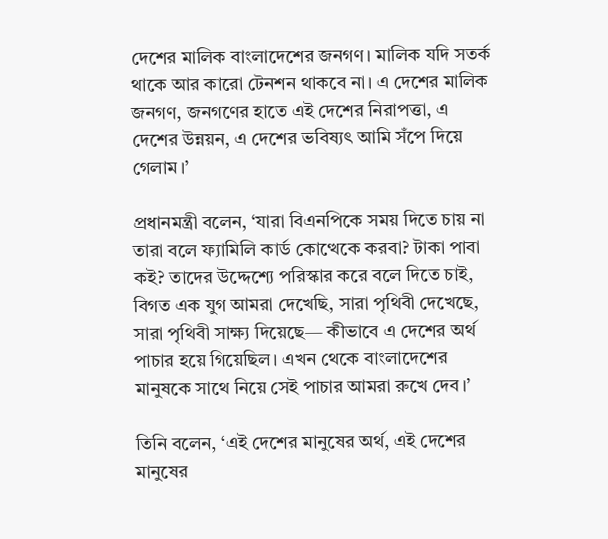দেশের মালিক বাংলাদেশের জনগণ। মালিক যদি সতর্ক থাকে আর কারো টেনশন থাকবে না। এ দেশের মালিক জনগণ, জনগণের হাতে এই দেশের নিরাপত্তা, এ দেশের উন্নয়ন, এ দেশের ভবিষ্যৎ আমি সঁপে দিয়ে গেলাম।’

প্রধানমন্ত্রী বলেন, ‘যারা বিএনপিকে সময় দিতে চায় না তারা বলে ফ্যামিলি কার্ড কোত্থেকে করবা? টাকা পাবা কই? তাদের উদ্দেশ্যে পরিস্কার করে বলে দিতে চাই, বিগত এক যুগ আমরা দেখেছি, সারা পৃথিবী দেখেছে, সারা পৃথিবী সাক্ষ্য দিয়েছে— কীভাবে এ দেশের অর্থ পাচার হয়ে গিয়েছিল। এখন থেকে বাংলাদেশের মানুষকে সাথে নিয়ে সেই পাচার আমরা রুখে দেব।’

তিনি বলেন, ‘এই দেশের মানুষের অর্থ, এই দেশের মানুষের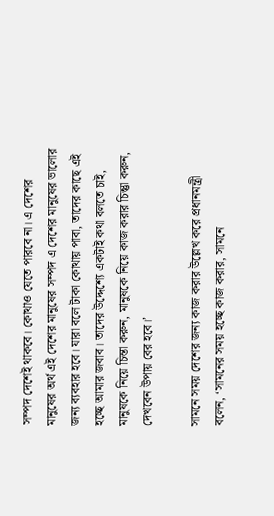সম্পদ দেশেই থাকবে। কোথাও যেতে পারবে না। এ দেশের  মানুষের অর্থ এই দেশের মানুষের সম্পদ এ দেশের মানুষের ভালোর জন্য ব্যবহার হবে। যারা বলে টাকা কোথায় পাবা, তাদের কাছে এই হচ্ছে আমার জবাব। তাদের উদ্দেশ্যে একটাই কথা বলতে চাই, মানুষকে নিয়ে চিন্তা করুন, মানুষকে নিয়ে কাজ করার চিন্তুা করুন, দেখবেন উপায় বের হবে।’

সামনে সময় দেশের জন্য কাজ করার উল্লেখ করে প্রধানমন্ত্রী বলেন, ‘সামনের সময় হচ্ছে কাজ করার, সামনে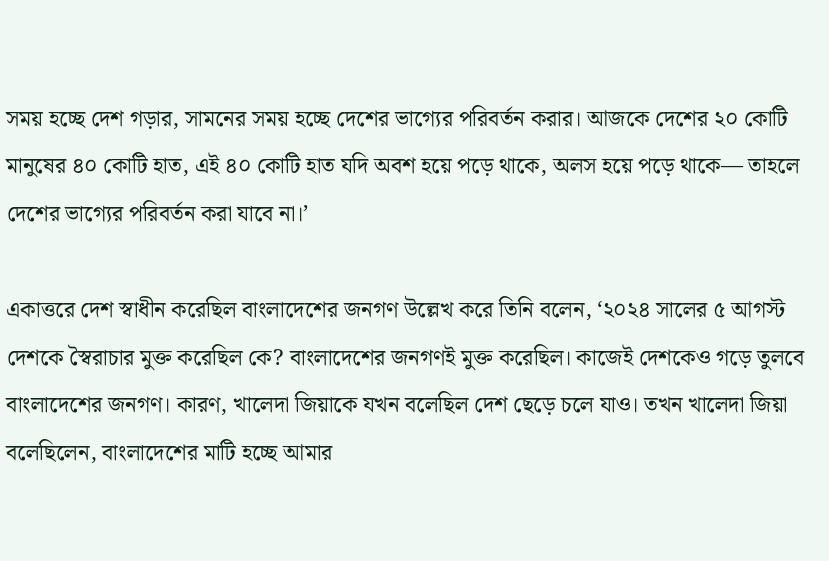সময় হচ্ছে দেশ গড়ার, সামনের সময় হচ্ছে দেশের ভাগ্যের পরিবর্তন করার। আজকে দেশের ২০ কোটি মানুষের ৪০ কোটি হাত, এই ৪০ কোটি হাত যদি অবশ হয়ে পড়ে থাকে, অলস হয়ে পড়ে থাকে— তাহলে দেশের ভাগ্যের পরিবর্তন করা যাবে না।’

একাত্তরে দেশ স্বাধীন করেছিল বাংলাদেশের জনগণ উল্লেখ করে তিনি বলেন, ‘২০২৪ সালের ৫ আগস্ট দেশকে স্বৈরাচার মুক্ত করেছিল কে? বাংলাদেশের জনগণই মুক্ত করেছিল। কাজেই দেশকেও গড়ে তুলবে বাংলাদেশের জনগণ। কারণ, খালেদা জিয়াকে যখন বলেছিল দেশ ছেড়ে চলে যাও। তখন খালেদা জিয়া বলেছিলেন, বাংলাদেশের মাটি হচ্ছে আমার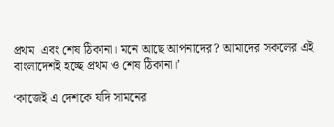প্রথম  এবং শেষ ঠিকানা। মনে আছে আপনাদের? আমাদের সকলের এই বাংলাদেশই হচ্ছে প্রথম ও শেষ ঠিকানা।’

‘কাজেই এ দেশকে যদি সামনের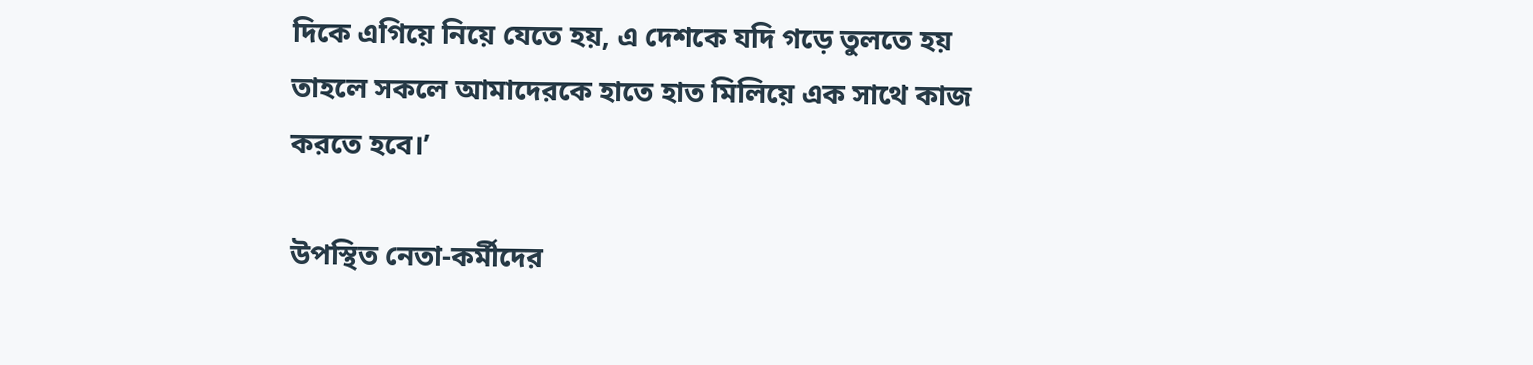দিকে এগিয়ে নিয়ে যেতে হয়, এ দেশকে যদি গড়ে তুলতে হয় তাহলে সকলে আমাদেরকে হাতে হাত মিলিয়ে এক সাথে কাজ করতে হবে।’

উপস্থিত নেতা-কর্মীদের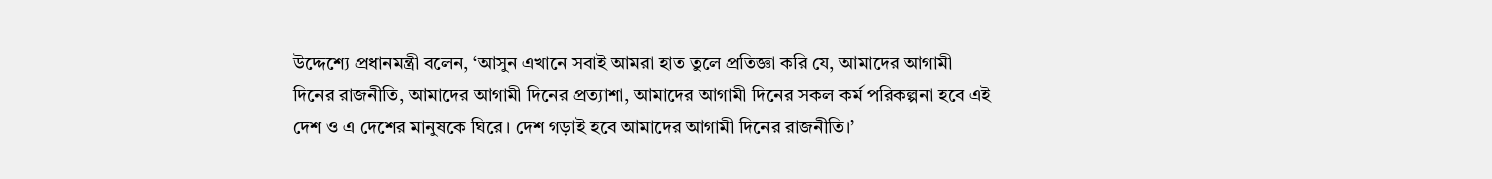উদ্দেশ্যে প্রধানমন্ত্রী বলেন, ‘আসুন এখানে সবাই আমরা হাত তুলে প্রতিজ্ঞা করি যে, আমাদের আগামী দিনের রাজনীতি, আমাদের আগামী দিনের প্রত্যাশা, আমাদের আগামী দিনের সকল কর্ম পরিকল্পনা হবে এই দেশ ও এ দেশের মানুষকে ঘিরে। দেশ গড়াই হবে আমাদের আগামী দিনের রাজনীতি।’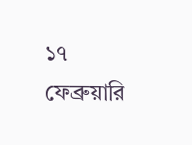১৭ ফেব্রুয়ারি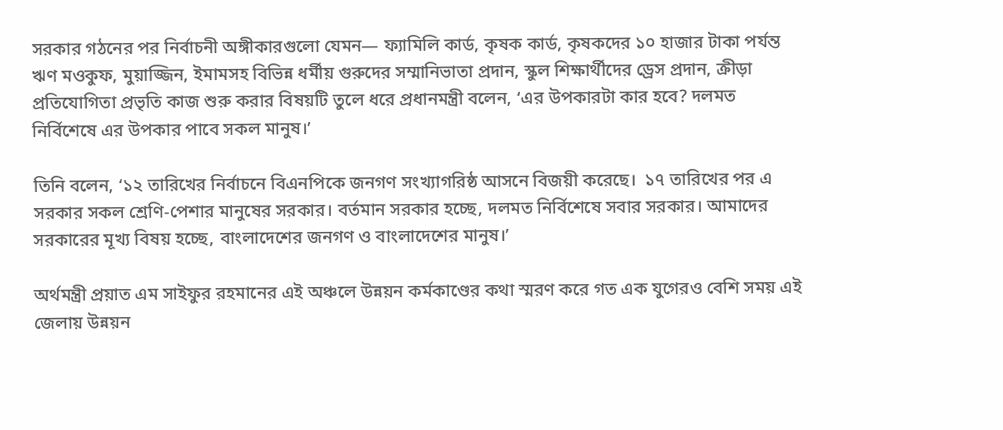সরকার গঠনের পর নির্বাচনী অঙ্গীকারগুলো যেমন— ফ্যামিলি কার্ড, কৃষক কার্ড, কৃষকদের ১০ হাজার টাকা পর্যন্ত ঋণ মওকুফ, মুয়াজ্জিন, ইমামসহ বিভিন্ন ধর্মীয় গুরুদের সম্মানিভাতা প্রদান, স্কুল শিক্ষার্থীদের ড্রেস প্রদান, ক্রীড়া প্রতিযোগিতা প্রভৃতি কাজ শুরু করার বিষয়টি তুলে ধরে প্রধানমন্ত্রী বলেন, ‘এর উপকারটা কার হবে? দলমত নির্বিশেষে এর উপকার পাবে সকল মানুষ।’

তিনি বলেন, ‘১২ তারিখের নির্বাচনে বিএনপিকে জনগণ সংখ্যাগরিষ্ঠ আসনে বিজয়ী করেছে।  ১৭ তারিখের পর এ সরকার সকল শ্রেণি-পেশার মানুষের সরকার। বর্তমান সরকার হচ্ছে, দলমত নির্বিশেষে সবার সরকার। আমাদের সরকারের মূখ্য বিষয় হচ্ছে, বাংলাদেশের জনগণ ও বাংলাদেশের মানুষ।’

অর্থমন্ত্রী প্রয়াত এম সাইফুর রহমানের এই অঞ্চলে উন্নয়ন কর্মকাণ্ডের কথা স্মরণ করে গত এক যুগেরও বেশি সময় এই জেলায় উন্নয়ন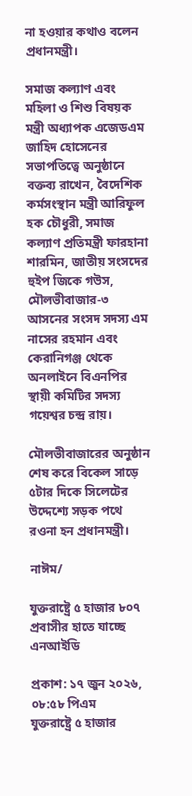না হওয়ার কথাও বলেন প্রধানমন্ত্রী।

সমাজ কল্যাণ এবং মহিলা ও শিশু বিষয়ক মন্ত্রী অধ্যাপক এজেডএম জাহিদ হোসেনের সভাপতিত্বে অনুষ্ঠানে বক্তব্য রাখেন, বৈদেশিক কর্মসংস্থান মন্ত্রী আরিফুল হক চৌধুরী, সমাজ কল্যাণ প্রতিমন্ত্রী ফারহানা শারমিন, জাতীয় সংসদের হুইপ জিকে গউস, মৌলভীবাজার-৩ আসনের সংসদ সদস্য এম নাসের রহমান এবং কেরানিগঞ্জ থেকে অনলাইনে বিএনপির স্থায়ী কমিটির সদস্য গয়েশ্বর চন্দ্র রায়।

মৌলভীবাজারের অনুষ্ঠান শেষ করে বিকেল সাড়ে ৫টার দিকে সিলেটের উদ্দেশ্যে সড়ক পথে রওনা হন প্রধানমন্ত্রী।

নাঈম/

যুক্তরাষ্ট্রে ৫ হাজার ৮০৭ প্রবাসীর হাতে যাচ্ছে এনআইডি

প্রকাশ: ১৭ জুন ২০২৬, ০৮:৫৮ পিএম
যুক্তরাষ্ট্রে ৫ হাজার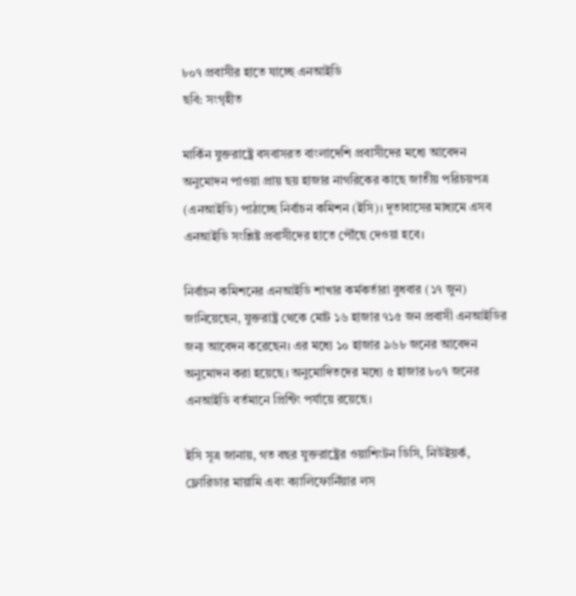৮০৭ প্রবাসীর হাতে যাচ্ছে এনআইডি
ছবি: সংগৃহীত

মার্কিন যুক্তরাষ্ট্রে বসবাসরত বাংলাদেশি প্রবাসীদের মধ্যে আবেদন অনুমোদন পাওয়া প্রায় ছয় হাজার নাগরিকের কাছে জাতীয় পরিচয়পত্র (এনআইডি) পাঠাচ্ছে নির্বাচন কমিশন (ইসি)। দূতাবাসের মাধ্যমে এসব এনআইডি সংশ্লিষ্ট প্রবাসীদের হাতে পৌঁছে দেওয়া হবে।

নির্বাচন কমিশনের এনআইডি শাখার কর্মকর্তারা বুধবার (১৭ জুন) জানিয়েছেন, যুক্তরাষ্ট্র থেকে মোট ১৬ হাজার ৭১৫ জন প্রবাসী এনআইডির জন্য আবেদন করেছেন। এর মধ্যে ১০ হাজার ৯৬৮ জনের আবেদন অনুমোদন করা হয়েছে। অনুমোদিতদের মধ্যে ৫ হাজার ৮০৭ জনের এনআইডি বর্তমানে প্রিন্টিং পর্যায়ে রয়েছে।

ইসি সূত্র জানায়, গত বছর যুক্তরাষ্ট্রের ওয়াশিংটন ডিসি, নিউইয়র্ক, ফ্লোরিডার মায়ামি এবং ক্যালিফোর্নিয়ার লস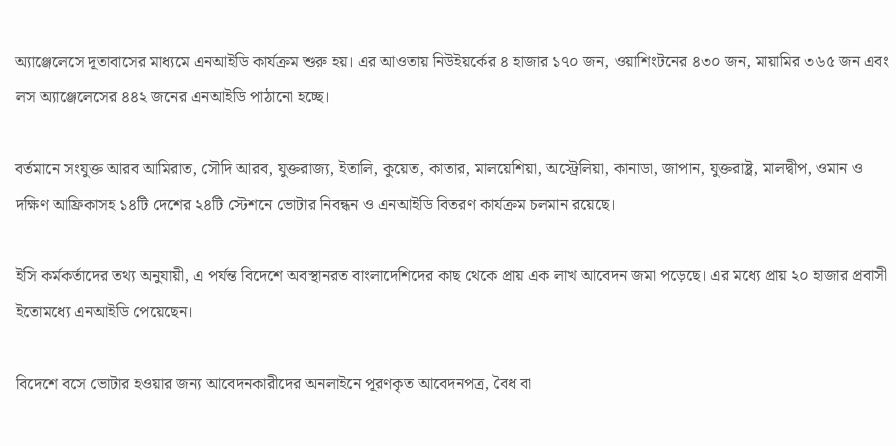অ্যাঞ্জেলেসে দূতাবাসের মাধ্যমে এনআইডি কার্যক্রম শুরু হয়। এর আওতায় নিউইয়র্কের ৪ হাজার ১৭০ জন, ওয়াশিংটনের ৪৩০ জন, মায়ামির ৩৬৫ জন এবং লস অ্যাঞ্জেলেসের ৪৪২ জনের এনআইডি পাঠানো হচ্ছে।

বর্তমানে সংযুক্ত আরব আমিরাত, সৌদি আরব, যুক্তরাজ্য, ইতালি, কুয়েত, কাতার, মালয়েশিয়া, অস্ট্রেলিয়া, কানাডা, জাপান, যুক্তরাষ্ট্র, মালদ্বীপ, ওমান ও দক্ষিণ আফ্রিকাসহ ১৪টি দেশের ২৪টি স্টেশনে ভোটার নিবন্ধন ও এনআইডি বিতরণ কার্যক্রম চলমান রয়েছে।

ইসি কর্মকর্তাদের তথ্য অনুযায়ী, এ পর্যন্ত বিদেশে অবস্থানরত বাংলাদেশিদের কাছ থেকে প্রায় এক লাখ আবেদন জমা পড়েছে। এর মধ্যে প্রায় ২০ হাজার প্রবাসী ইতোমধ্যে এনআইডি পেয়েছেন।

বিদেশে বসে ভোটার হওয়ার জন্য আবেদনকারীদের অনলাইনে পূরণকৃত আবেদনপত্র, বৈধ বা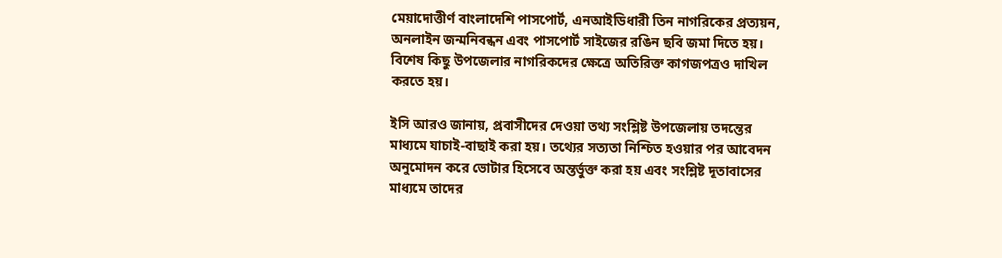মেয়াদোত্তীর্ণ বাংলাদেশি পাসপোর্ট, এনআইডিধারী তিন নাগরিকের প্রত্যয়ন, অনলাইন জন্মনিবন্ধন এবং পাসপোর্ট সাইজের রঙিন ছবি জমা দিতে হয়। বিশেষ কিছু উপজেলার নাগরিকদের ক্ষেত্রে অতিরিক্ত কাগজপত্রও দাখিল করতে হয়।

ইসি আরও জানায়, প্রবাসীদের দেওয়া তথ্য সংশ্লিষ্ট উপজেলায় তদন্তের মাধ্যমে যাচাই-বাছাই করা হয়। তথ্যের সত্যতা নিশ্চিত হওয়ার পর আবেদন অনুমোদন করে ভোটার হিসেবে অন্তর্ভুক্ত করা হয় এবং সংশ্লিষ্ট দূতাবাসের মাধ্যমে তাদের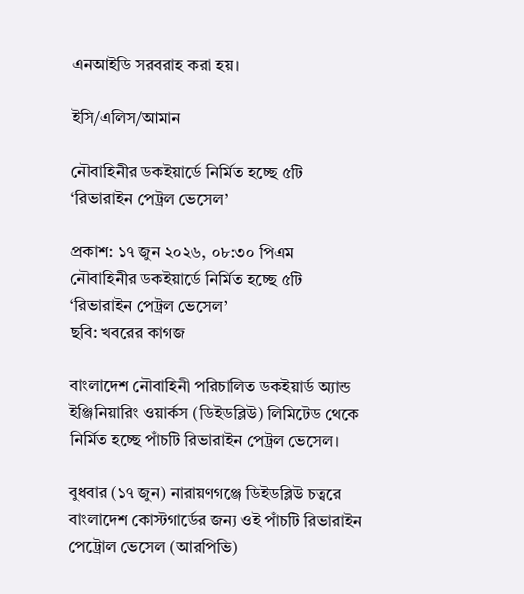এনআইডি সরবরাহ করা হয়।

ইসি/এলিস/আমান

নৌবাহিনীর ডকইয়ার্ডে নির্মিত হচ্ছে ৫টি ‘রিভারাইন পেট্রল ভেসেল’

প্রকাশ: ১৭ জুন ২০২৬, ০৮:৩০ পিএম
নৌবাহিনীর ডকইয়ার্ডে নির্মিত হচ্ছে ৫টি ‘রিভারাইন পেট্রল ভেসেল’
ছবি: খবরের কাগজ

বাংলাদেশ নৌবাহিনী পরিচালিত ডকইয়ার্ড অ্যান্ড ইঞ্জিনিয়ারিং ওয়ার্কস (ডিইডব্লিউ) লিমিটেড থেকে নির্মিত হচ্ছে পাঁচটি রিভারাইন পেট্রল ভেসেল।

বুধবার (১৭ জুন) নারায়ণগঞ্জে ডিইডব্লিউ চত্বরে বাংলাদেশ কোস্টগার্ডের জন্য ওই পাঁচটি রিভারাইন পেট্রোল ভেসেল (আরপিভি)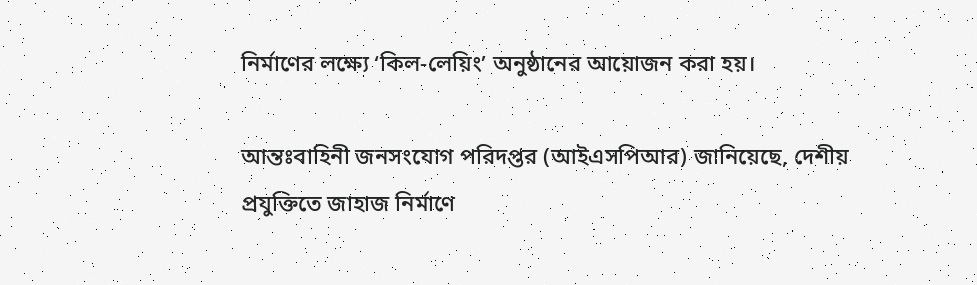নির্মাণের লক্ষ্যে ‘কিল-লেয়িং’ অনুষ্ঠানের আয়োজন করা হয়।

আন্তঃবাহিনী জনসংযোগ পরিদপ্তর (আইএসপিআর) জানিয়েছে, দেশীয় প্রযুক্তিতে জাহাজ নির্মাণে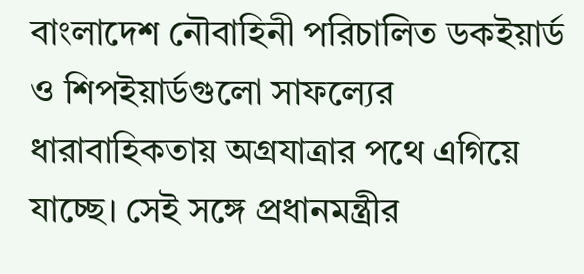বাংলাদেশ নৌবাহিনী পরিচালিত ডকইয়ার্ড ও শিপইয়ার্ডগুলো সাফল্যের ধারাবাহিকতায় অগ্রযাত্রার পথে এগিয়ে যাচ্ছে। সেই সঙ্গে প্রধানমন্ত্রীর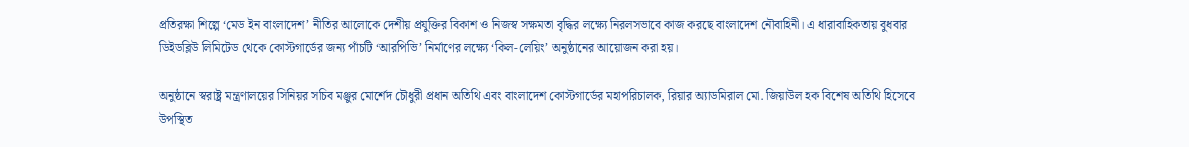প্রতিরক্ষা শিল্পে ‘মেড ইন বাংলাদেশ’ নীতির আলোকে দেশীয় প্রযুক্তির বিকাশ ও নিজস্ব সক্ষমতা বৃদ্ধির লক্ষ্যে নিরলসভাবে কাজ করছে বাংলাদেশ নৌবাহিনী। এ ধারাবাহিকতায় বুধবার ডিইডব্লিউ লিমিটেড থেকে কোস্টগার্ডের জন্য পাঁচটি ‘আরপিভি’ নির্মাণের লক্ষ্যে ‘কিল-লেয়িং’ অনুষ্ঠানের আয়োজন করা হয়।

অনুষ্ঠানে স্বরাষ্ট্র মন্ত্রণালয়ের সিনিয়র সচিব মঞ্জুর মোর্শেদ চৌধুরী প্রধান অতিথি এবং বাংলাদেশ কোস্টগার্ডের মহাপরিচালক, রিয়ার অ্যাডমিরাল মো. জিয়াউল হক বিশেষ অতিথি হিসেবে উপস্থিত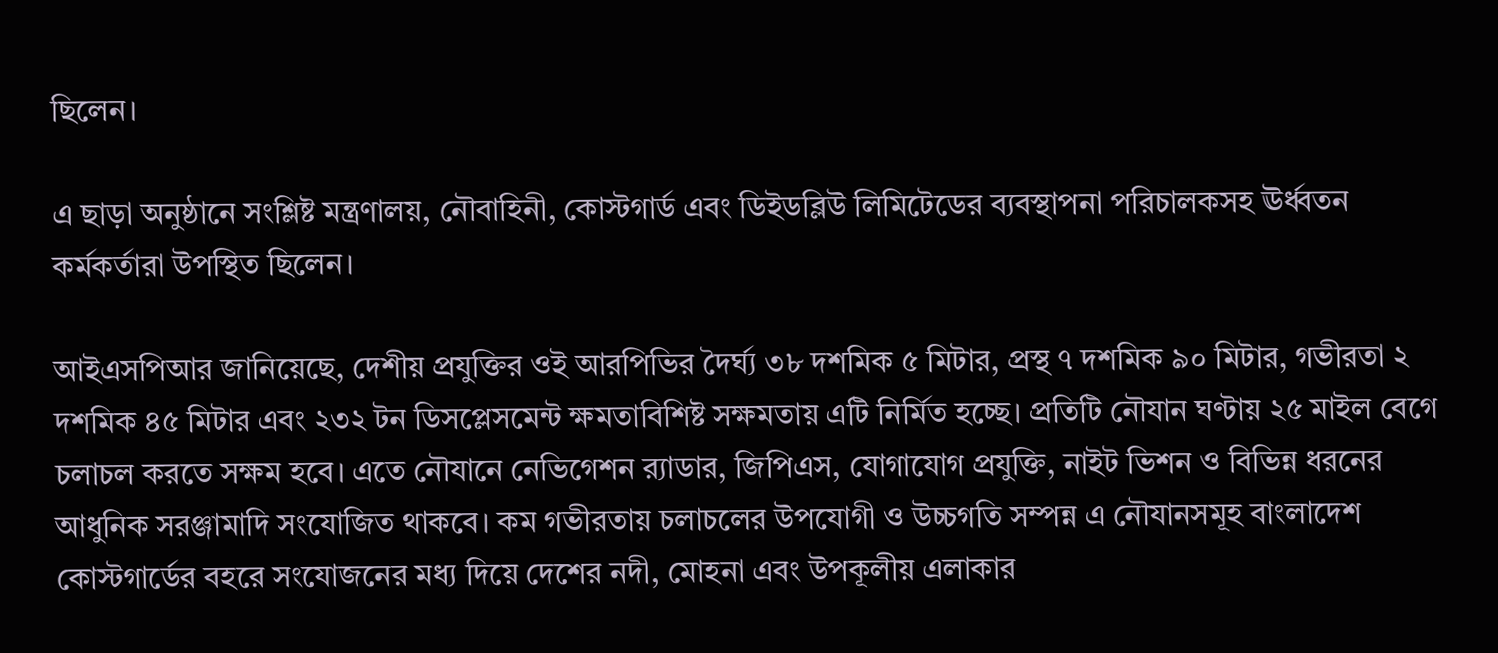ছিলেন।

এ ছাড়া অনুষ্ঠানে সংশ্লিষ্ট মন্ত্রণালয়, নৌবাহিনী, কোস্টগার্ড এবং ডিইডব্লিউ লিমিটেডের ব্যবস্থাপনা পরিচালকসহ ঊর্ধ্বতন কর্মকর্তারা উপস্থিত ছিলেন।

আইএসপিআর জানিয়েছে, দেশীয় প্রযুক্তির ওই আরপিভির দৈর্ঘ্য ৩৮ দশমিক ৫ মিটার, প্রস্থ ৭ দশমিক ৯০ মিটার, গভীরতা ২ দশমিক ৪৫ মিটার এবং ২৩২ টন ডিসপ্লেসমেন্ট ক্ষমতাবিশিষ্ট সক্ষমতায় এটি নির্মিত হচ্ছে। প্রতিটি নৌযান ঘণ্টায় ২৫ মাইল বেগে চলাচল করতে সক্ষম হবে। এতে নৌযানে নেভিগেশন র‍্যাডার, জিপিএস, যোগাযোগ প্রযুক্তি, নাইট ভিশন ও বিভিন্ন ধরনের আধুনিক সরঞ্জামাদি সংযোজিত থাকবে। কম গভীরতায় চলাচলের উপযোগী ও উচ্চগতি সম্পন্ন এ নৌযানসমূহ বাংলাদেশ কোস্টগার্ডের বহরে সংযোজনের মধ্য দিয়ে দেশের নদী, মোহনা এবং উপকূলীয় এলাকার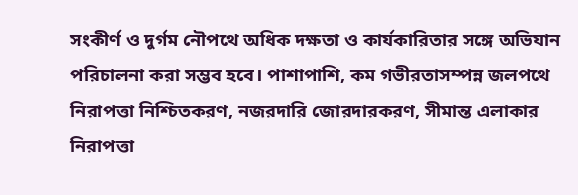সংকীর্ণ ও দুর্গম নৌপথে অধিক দক্ষতা ও কার্যকারিতার সঙ্গে অভিযান পরিচালনা করা সম্ভব হবে। পাশাপাশি, কম গভীরতাসম্পন্ন জলপথে নিরাপত্তা নিশ্চিতকরণ, নজরদারি জোরদারকরণ, সীমান্ত এলাকার নিরাপত্তা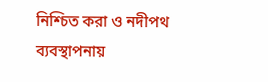নিশ্চিত করা ও নদীপথ ব্যবস্থাপনায়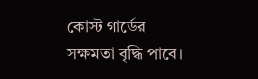কোস্ট গার্ডের সক্ষমতা বৃদ্ধি পাবে।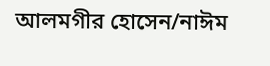আলমগীর হোসেন/নাঈম